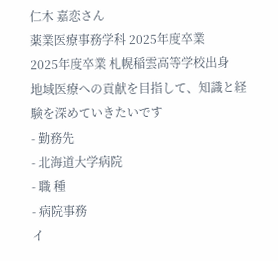仁木 嘉恋さん
薬業医療事務学科 2025年度卒業
2025年度卒業 札幌稲雲高等学校出身
地域医療への貢献を目指して、知識と経験を深めていきたいです
- 勤務先
- 北海道大学病院
- 職 種
- 病院事務
イ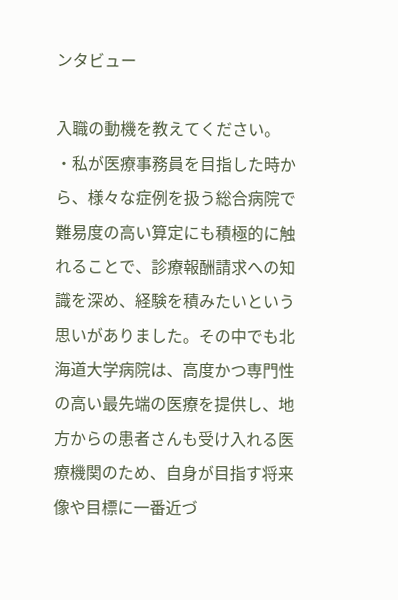ンタビュー

入職の動機を教えてください。
・私が医療事務員を目指した時から、様々な症例を扱う総合病院で難易度の高い算定にも積極的に触れることで、診療報酬請求への知識を深め、経験を積みたいという思いがありました。その中でも北海道大学病院は、高度かつ専門性の高い最先端の医療を提供し、地方からの患者さんも受け入れる医療機関のため、自身が目指す将来像や目標に一番近づ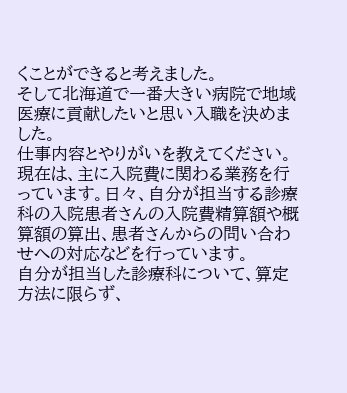くことができると考えました。
そして北海道で一番大きい病院で地域医療に貢献したいと思い入職を決めました。
仕事内容とやりがいを教えてください。
現在は、主に入院費に関わる業務を行っています。日々、自分が担当する診療科の入院患者さんの入院費精算額や概算額の算出、患者さんからの問い合わせへの対応などを行っています。
自分が担当した診療科について、算定方法に限らず、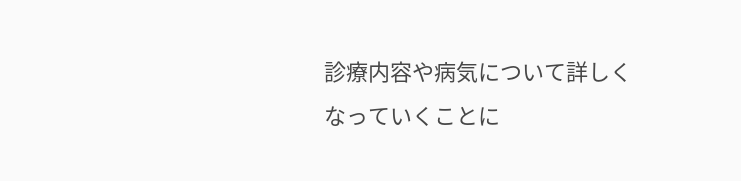診療内容や病気について詳しくなっていくことに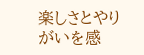楽しさとやりがいを感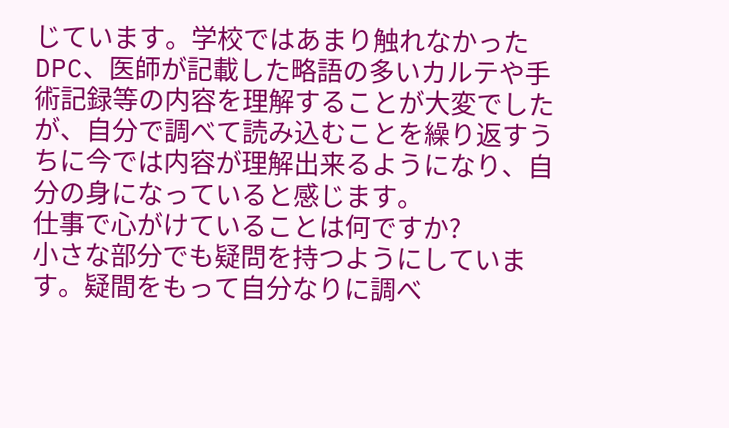じています。学校ではあまり触れなかったDPC、医師が記載した略語の多いカルテや手術記録等の内容を理解することが大変でしたが、自分で調べて読み込むことを繰り返すうちに今では内容が理解出来るようになり、自分の身になっていると感じます。
仕事で心がけていることは何ですか?
小さな部分でも疑問を持つようにしています。疑間をもって自分なりに調べ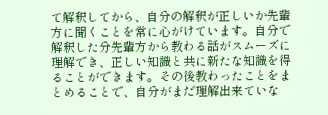て解釈してから、自分の解釈が正しいか先輩方に聞くことを常に心がけています。自分で解釈した分先輩方から教わる話がスムーズに理解でき、正しい知識と共に新たな知識を得ることができます。その後教わったことをまとめることで、自分がまだ理解出来ていな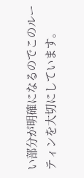い部分が明確になるのでこのルーティンを大切にしています。